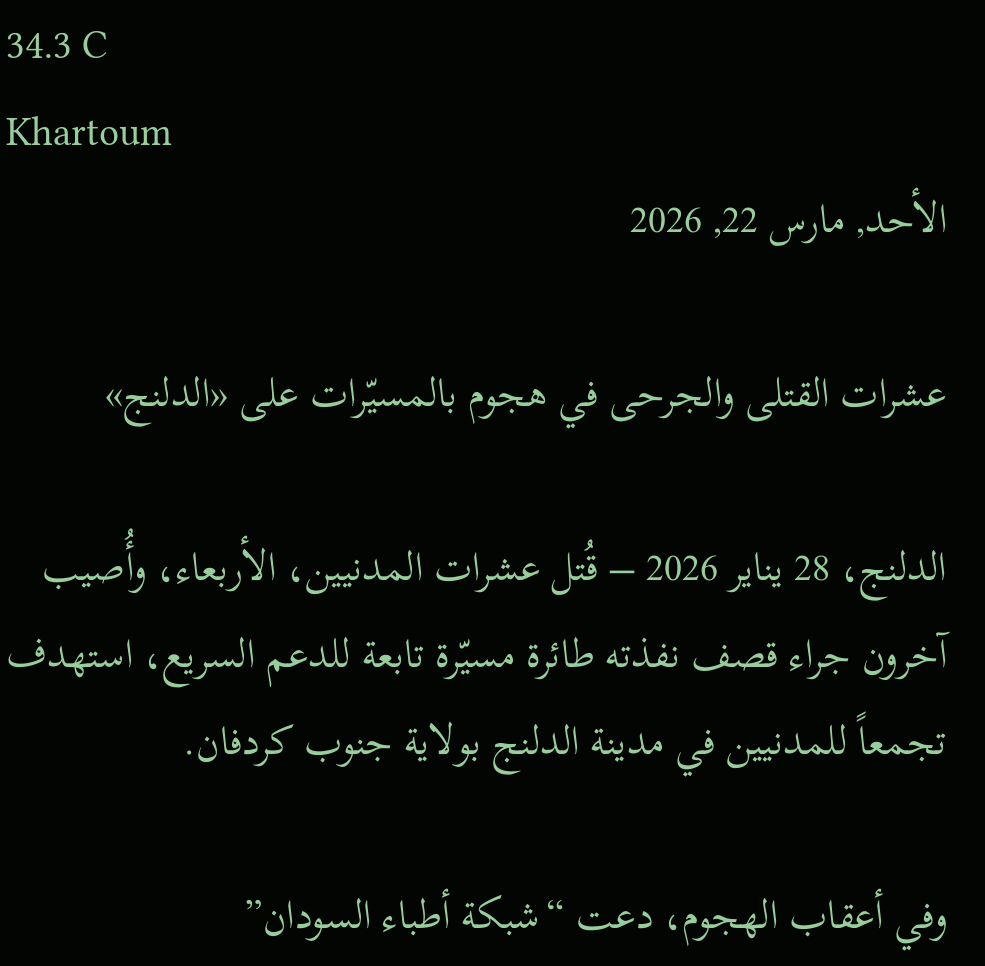34.3 C
Khartoum
الأحد, مارس 22, 2026

عشرات القتلى والجرحى في هجوم بالمسيّرات على «الدلنج»

الدلنج، 28 يناير 2026 – قُتل عشرات المدنيين، الأربعاء، وأُصيب آخرون جراء قصف نفذته طائرة مسيّرة تابعة للدعم السريع، استهدف تجمعاً للمدنيين في مدينة الدلنج بولاية جنوب كردفان.

وفي أعقاب الهجوم، دعت “شبكة أطباء السودان”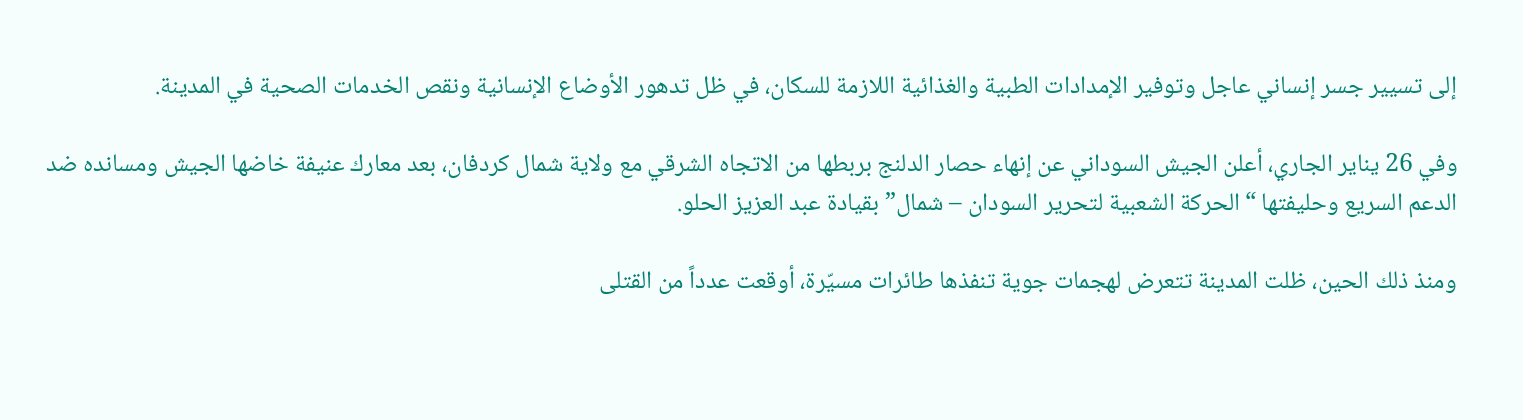إلى تسيير جسر إنساني عاجل وتوفير الإمدادات الطبية والغذائية اللازمة للسكان، في ظل تدهور الأوضاع الإنسانية ونقص الخدمات الصحية في المدينة.

وفي 26 يناير الجاري، أعلن الجيش السوداني عن إنهاء حصار الدلنج بربطها من الاتجاه الشرقي مع ولاية شمال كردفان، بعد معارك عنيفة خاضها الجيش ومسانده ضد الدعم السريع وحليفتها “الحركة الشعبية لتحرير السودان – شمال” بقيادة عبد العزيز الحلو.

ومنذ ذلك الحين، ظلت المدينة تتعرض لهجمات جوية تنفذها طائرات مسيّرة، أوقعت عدداً من القتلى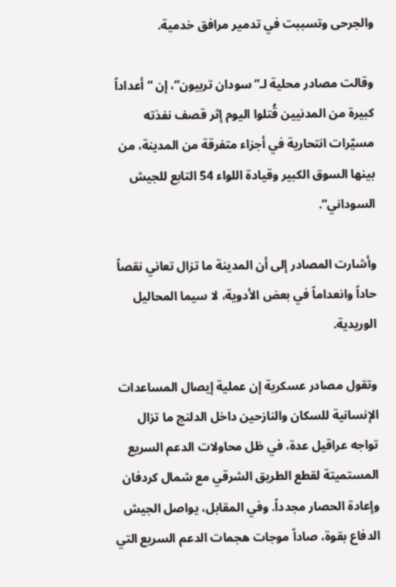والجرحى وتسببت في تدمير مرافق خدمية.

وقالت مصادر محلية لـ”سودان تربيون”، إن “أعداداً كبيرة من المدنيين قُتلوا اليوم إثر قصف نفذته مسيّرات انتحارية في أجزاء متفرقة من المدينة، من بينها السوق الكبير وقيادة اللواء 54 التابع للجيش السوداني”.

وأشارت المصادر إلى أن المدينة ما تزال تعاني نقصاً حاداً وانعداماً في بعض الأدوية، لا سيما المحاليل الوريدية.

وتقول مصادر عسكرية إن عملية إيصال المساعدات الإنسانية للسكان والنازحين داخل الدلنج ما تزال تواجه عراقيل عدة، في ظل محاولات الدعم السريع المستميتة لقطع الطريق الشرقي مع شمال كردفان وإعادة الحصار مجدداً. وفي المقابل، يواصل الجيش الدفاع بقوة، صاداً موجات هجمات الدعم السريع التي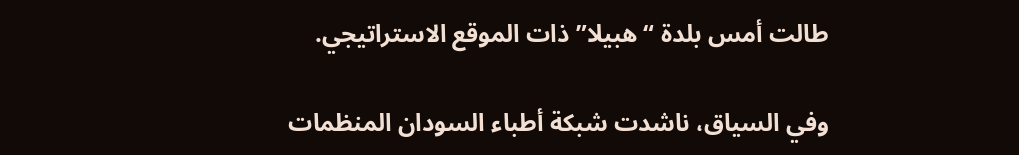طالت أمس بلدة “هبيلا” ذات الموقع الاستراتيجي.

وفي السياق، ناشدت شبكة أطباء السودان المنظمات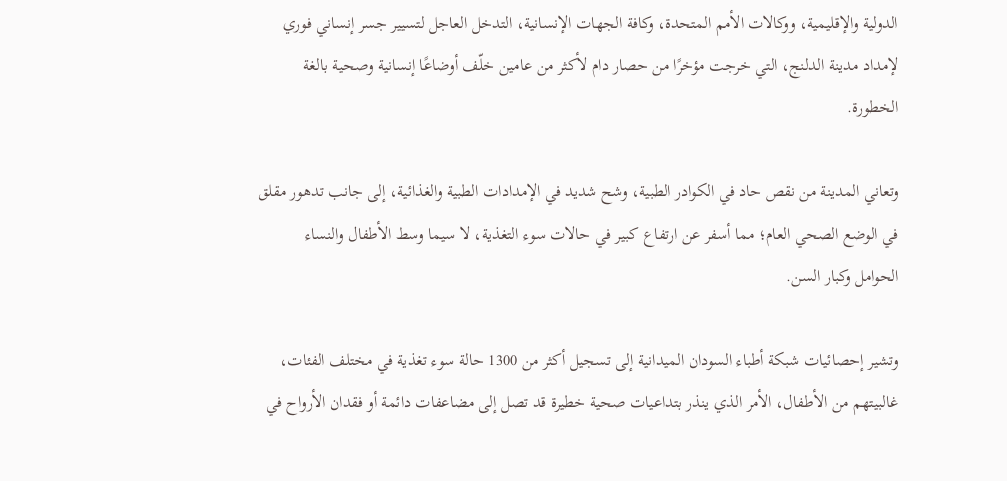الدولية والإقليمية، ووكالات الأمم المتحدة، وكافة الجهات الإنسانية، التدخل العاجل لتسيير جسر إنساني فوري لإمداد مدينة الدلنج، التي خرجت مؤخرًا من حصار دام لأكثر من عامين خلّف أوضاعًا إنسانية وصحية بالغة الخطورة.

وتعاني المدينة من نقص حاد في الكوادر الطبية، وشح شديد في الإمدادات الطبية والغذائية، إلى جانب تدهور مقلق في الوضع الصحي العام؛ مما أسفر عن ارتفاع كبير في حالات سوء التغذية، لا سيما وسط الأطفال والنساء الحوامل وكبار السن.

وتشير إحصائيات شبكة أطباء السودان الميدانية إلى تسجيل أكثر من 1300 حالة سوء تغذية في مختلف الفئات، غالبيتهم من الأطفال، الأمر الذي ينذر بتداعيات صحية خطيرة قد تصل إلى مضاعفات دائمة أو فقدان الأرواح في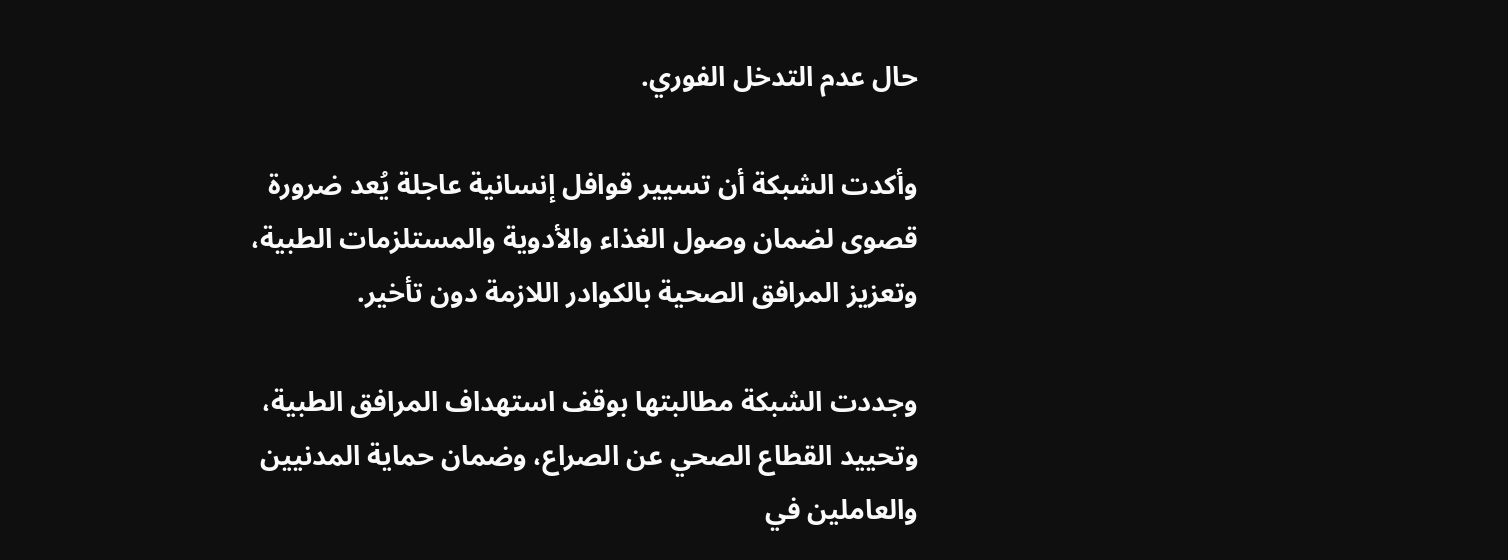حال عدم التدخل الفوري.

وأكدت الشبكة أن تسيير قوافل إنسانية عاجلة يُعد ضرورة قصوى لضمان وصول الغذاء والأدوية والمستلزمات الطبية، وتعزيز المرافق الصحية بالكوادر اللازمة دون تأخير.

وجددت الشبكة مطالبتها بوقف استهداف المرافق الطبية، وتحييد القطاع الصحي عن الصراع، وضمان حماية المدنيين والعاملين في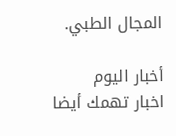المجال الطبي.

أخبار اليوم
اخبار تهمك أيضا